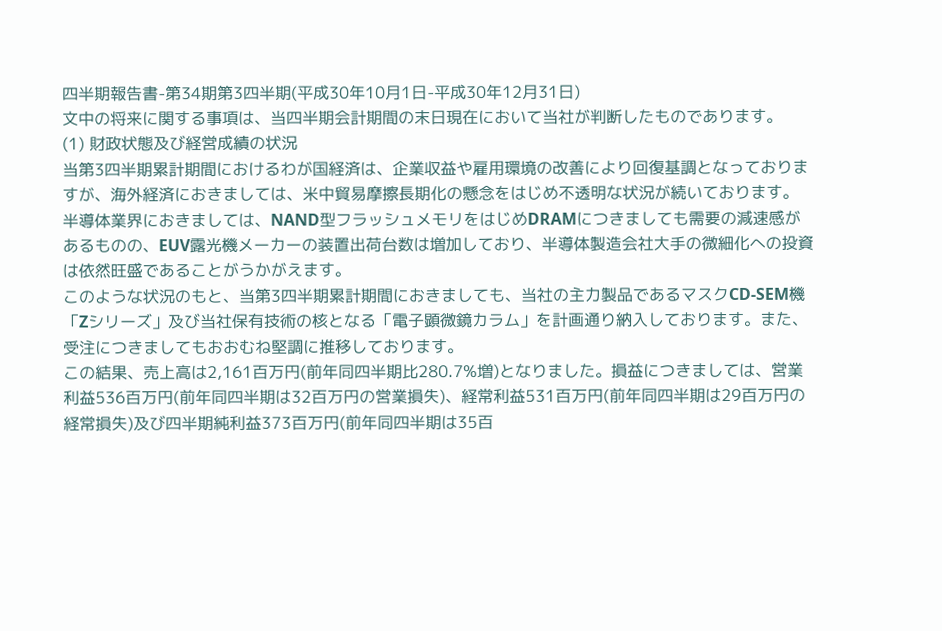四半期報告書-第34期第3四半期(平成30年10月1日-平成30年12月31日)
文中の将来に関する事項は、当四半期会計期間の末日現在において当社が判断したものであります。
(1) 財政状態及び経営成績の状況
当第3四半期累計期間におけるわが国経済は、企業収益や雇用環境の改善により回復基調となっておりますが、海外経済におきましては、米中貿易摩擦長期化の懸念をはじめ不透明な状況が続いております。
半導体業界におきましては、NAND型フラッシュメモリをはじめDRAMにつきましても需要の減速感があるものの、EUV露光機メーカーの装置出荷台数は増加しており、半導体製造会社大手の微細化への投資は依然旺盛であることがうかがえます。
このような状況のもと、当第3四半期累計期間におきましても、当社の主力製品であるマスクCD-SEM機「Zシリーズ」及び当社保有技術の核となる「電子顕微鏡カラム」を計画通り納入しております。また、受注につきましてもおおむね堅調に推移しております。
この結果、売上高は2,161百万円(前年同四半期比280.7%増)となりました。損益につきましては、営業利益536百万円(前年同四半期は32百万円の営業損失)、経常利益531百万円(前年同四半期は29百万円の経常損失)及び四半期純利益373百万円(前年同四半期は35百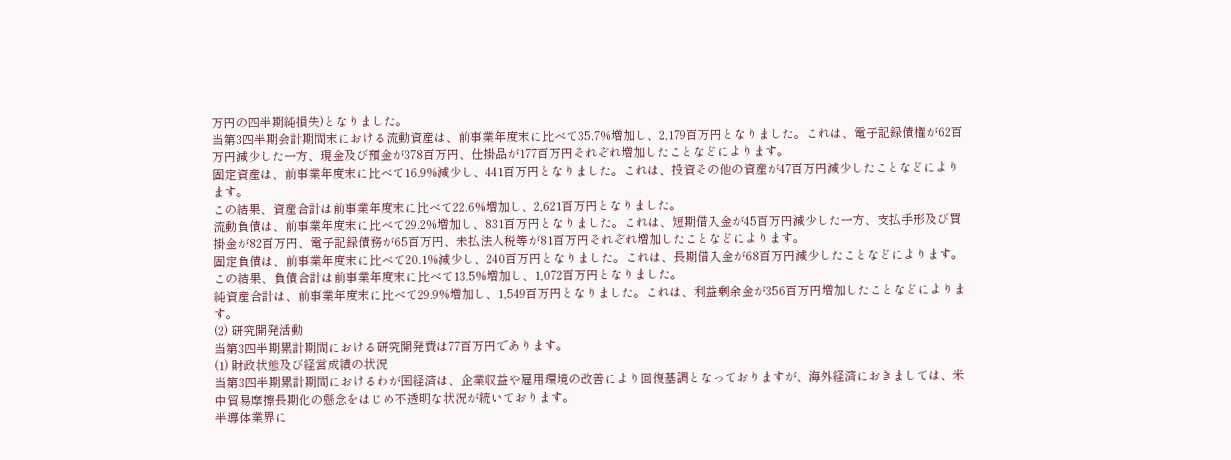万円の四半期純損失)となりました。
当第3四半期会計期間末における流動資産は、前事業年度末に比べて35.7%増加し、2,179百万円となりました。これは、電子記録債権が62百万円減少した一方、現金及び預金が378百万円、仕掛品が177百万円それぞれ増加したことなどによります。
固定資産は、前事業年度末に比べて16.9%減少し、441百万円となりました。これは、投資その他の資産が47百万円減少したことなどによります。
この結果、資産合計は前事業年度末に比べて22.6%増加し、2,621百万円となりました。
流動負債は、前事業年度末に比べて29.2%増加し、831百万円となりました。これは、短期借入金が45百万円減少した一方、支払手形及び買掛金が82百万円、電子記録債務が65百万円、未払法人税等が81百万円それぞれ増加したことなどによります。
固定負債は、前事業年度末に比べて20.1%減少し、240百万円となりました。これは、長期借入金が68百万円減少したことなどによります。
この結果、負債合計は前事業年度末に比べて13.5%増加し、1,072百万円となりました。
純資産合計は、前事業年度末に比べて29.9%増加し、1,549百万円となりました。これは、利益剰余金が356百万円増加したことなどによります。
(2) 研究開発活動
当第3四半期累計期間における研究開発費は77百万円であります。
(1) 財政状態及び経営成績の状況
当第3四半期累計期間におけるわが国経済は、企業収益や雇用環境の改善により回復基調となっておりますが、海外経済におきましては、米中貿易摩擦長期化の懸念をはじめ不透明な状況が続いております。
半導体業界に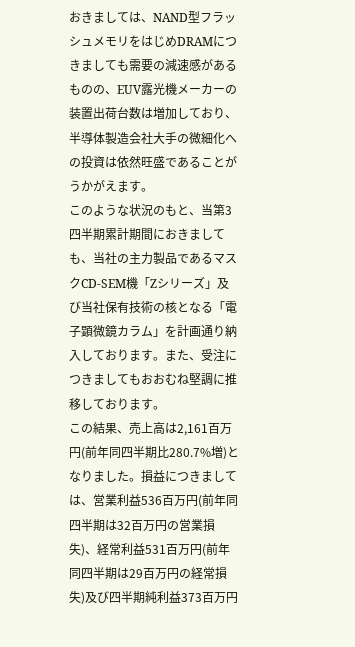おきましては、NAND型フラッシュメモリをはじめDRAMにつきましても需要の減速感があるものの、EUV露光機メーカーの装置出荷台数は増加しており、半導体製造会社大手の微細化への投資は依然旺盛であることがうかがえます。
このような状況のもと、当第3四半期累計期間におきましても、当社の主力製品であるマスクCD-SEM機「Zシリーズ」及び当社保有技術の核となる「電子顕微鏡カラム」を計画通り納入しております。また、受注につきましてもおおむね堅調に推移しております。
この結果、売上高は2,161百万円(前年同四半期比280.7%増)となりました。損益につきましては、営業利益536百万円(前年同四半期は32百万円の営業損失)、経常利益531百万円(前年同四半期は29百万円の経常損失)及び四半期純利益373百万円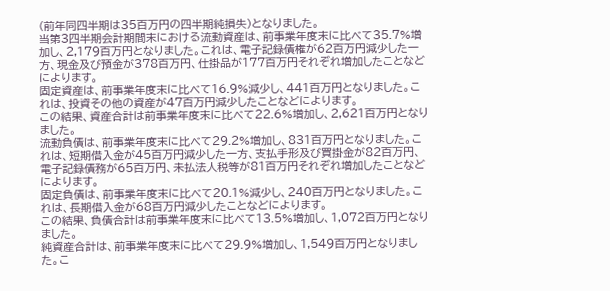(前年同四半期は35百万円の四半期純損失)となりました。
当第3四半期会計期間末における流動資産は、前事業年度末に比べて35.7%増加し、2,179百万円となりました。これは、電子記録債権が62百万円減少した一方、現金及び預金が378百万円、仕掛品が177百万円それぞれ増加したことなどによります。
固定資産は、前事業年度末に比べて16.9%減少し、441百万円となりました。これは、投資その他の資産が47百万円減少したことなどによります。
この結果、資産合計は前事業年度末に比べて22.6%増加し、2,621百万円となりました。
流動負債は、前事業年度末に比べて29.2%増加し、831百万円となりました。これは、短期借入金が45百万円減少した一方、支払手形及び買掛金が82百万円、電子記録債務が65百万円、未払法人税等が81百万円それぞれ増加したことなどによります。
固定負債は、前事業年度末に比べて20.1%減少し、240百万円となりました。これは、長期借入金が68百万円減少したことなどによります。
この結果、負債合計は前事業年度末に比べて13.5%増加し、1,072百万円となりました。
純資産合計は、前事業年度末に比べて29.9%増加し、1,549百万円となりました。こ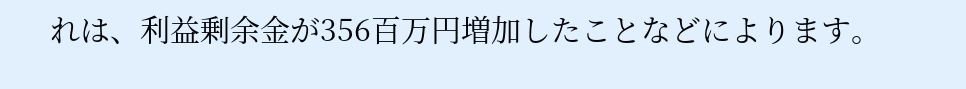れは、利益剰余金が356百万円増加したことなどによります。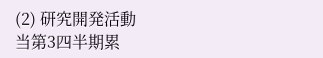(2) 研究開発活動
当第3四半期累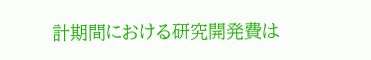計期間における研究開発費は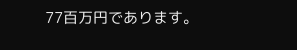77百万円であります。